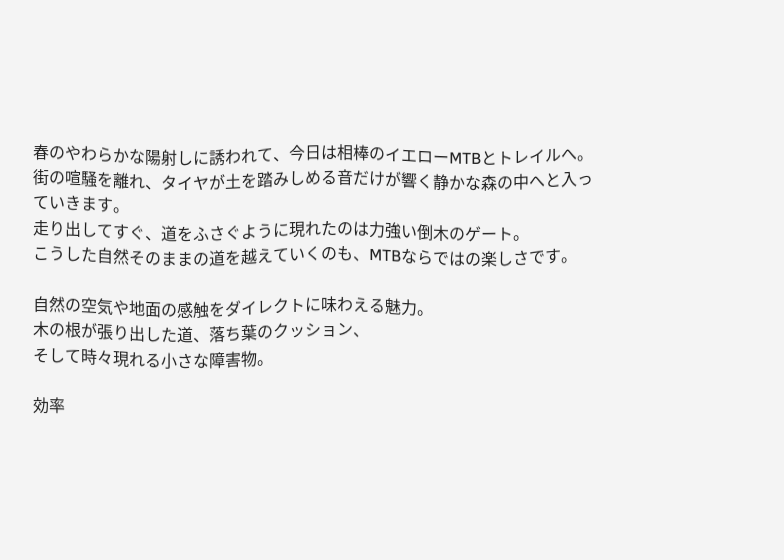春のやわらかな陽射しに誘われて、今日は相棒のイエローMTBとトレイルへ。
街の喧騒を離れ、タイヤが土を踏みしめる音だけが響く静かな森の中へと入っていきます。
走り出してすぐ、道をふさぐように現れたのは力強い倒木のゲート。
こうした自然そのままの道を越えていくのも、MTBならではの楽しさです。

自然の空気や地面の感触をダイレクトに味わえる魅力。
木の根が張り出した道、落ち葉のクッション、
そして時々現れる小さな障害物。

効率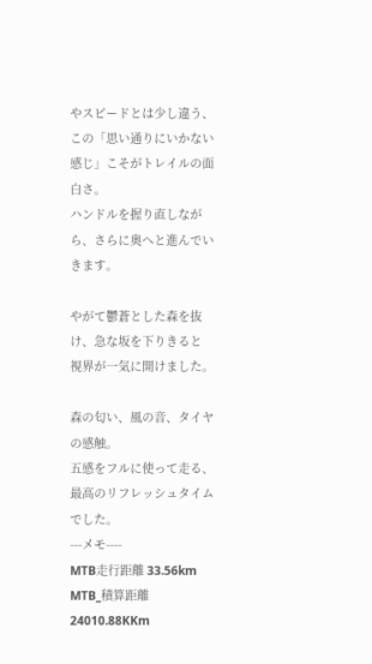やスピードとは少し違う、
この「思い通りにいかない感じ」こそがトレイルの面白さ。
ハンドルを握り直しながら、さらに奥へと進んでいきます。

やがて鬱蒼とした森を抜け、急な坂を下りきると
視界が一気に開けました。

森の匂い、風の音、タイヤの感触。
五感をフルに使って走る、最高のリフレッシュタイムでした。
---メモ----
MTB走行距離 33.56km
MTB_積算距離 24010.88KKm